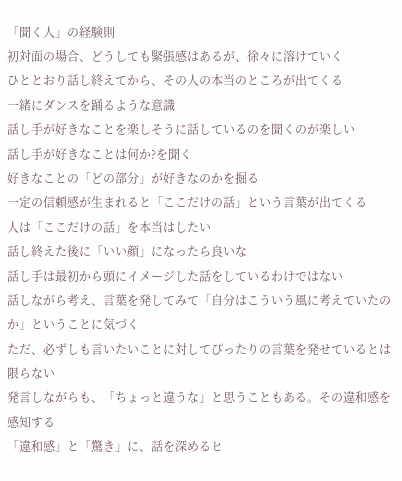「聞く人」の経験則
初対面の場合、どうしても緊張感はあるが、徐々に溶けていく
ひととおり話し終えてから、その人の本当のところが出てくる
一緒にダンスを踊るような意識
話し手が好きなことを楽しそうに話しているのを聞くのが楽しい
話し手が好きなことは何か?を聞く
好きなことの「どの部分」が好きなのかを掘る
一定の信頼感が生まれると「ここだけの話」という言葉が出てくる
人は「ここだけの話」を本当はしたい
話し終えた後に「いい顔」になったら良いな
話し手は最初から頭にイメージした話をしているわけではない
話しながら考え、言葉を発してみて「自分はこういう風に考えていたのか」ということに気づく
ただ、必ずしも言いたいことに対してぴったりの言葉を発せているとは限らない
発言しながらも、「ちょっと違うな」と思うこともある。その違和感を感知する
「違和感」と「驚き」に、話を深めるヒ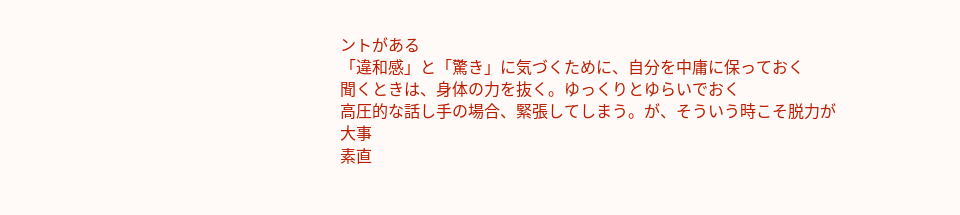ントがある
「違和感」と「驚き」に気づくために、自分を中庸に保っておく
聞くときは、身体の力を抜く。ゆっくりとゆらいでおく
高圧的な話し手の場合、緊張してしまう。が、そういう時こそ脱力が大事
素直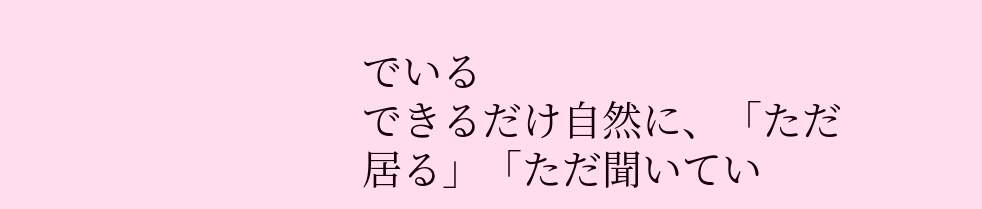でいる
できるだけ自然に、「ただ居る」「ただ聞いてい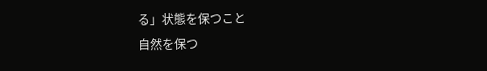る」状態を保つこと
自然を保つ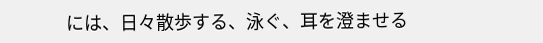には、日々散歩する、泳ぐ、耳を澄ませる